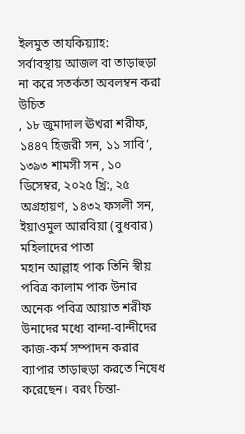ইলমুত তাযকিয়্যাহ:
সর্বাবস্থায় আজল বা তাড়াহুড়া না করে সতর্কতা অবলম্বন করা উচিত
, ১৮ জুমাদাল ঊখরা শরীফ, ১৪৪৭ হিজরী সন, ১১ সাবি’, ১৩৯৩ শামসী সন , ১০ ডিসেম্বর, ২০২৫ খ্রি:, ২৫ অগ্রহায়ণ, ১৪৩২ ফসলী সন, ইয়াওমুল আরবিয়া (বুধবার) মহিলাদের পাতা
মহান আল্লাহ পাক তিনি স্বীয় পবিত্র কালাম পাক উনার অনেক পবিত্র আয়াত শরীফ উনাদের মধ্যে বান্দা-বান্দীদের কাজ-কর্ম সম্পাদন করার ব্যাপার তাড়াহুড়া করতে নিষেধ করেছেন। বরং চিন্তা-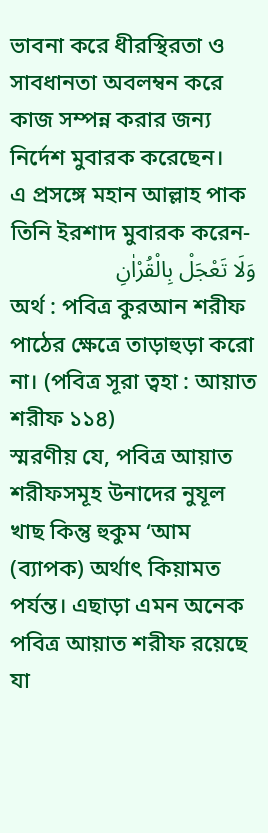ভাবনা করে ধীরস্থিরতা ও সাবধানতা অবলম্বন করে কাজ সম্পন্ন করার জন্য নির্দেশ মুবারক করেছেন।
এ প্রসঙ্গে মহান আল্লাহ পাক তিনি ইরশাদ মুবারক করেন-
وَلَا تَعْجَلْ بِالْقُرْاٰنِ
অর্থ : পবিত্র কুরআন শরীফ পাঠের ক্ষেত্রে তাড়াহুড়া করো না। (পবিত্র সূরা ত্বহা : আয়াত শরীফ ১১৪)
স্মরণীয় যে, পবিত্র আয়াত শরীফসমূহ উনাদের নুযূল খাছ কিন্তু হুকুম ‘আম (ব্যাপক) অর্থাৎ কিয়ামত পর্যন্ত। এছাড়া এমন অনেক পবিত্র আয়াত শরীফ রয়েছে যা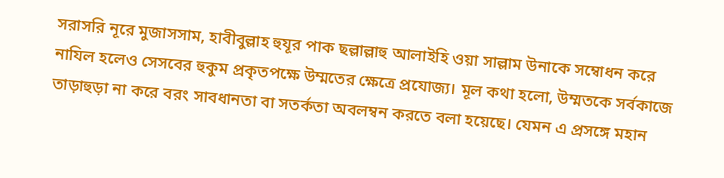সরাসরি নূরে মুজাসসাম, হাবীবুল্লাহ হুযূর পাক ছল্লাল্লাহু আলাইহি ওয়া সাল্লাম উনাকে সম্বোধন করে নাযিল হলেও সেসবের হুকুম প্রকৃতপক্ষে উম্মতের ক্ষেত্রে প্রযোজ্য। মূল কথা হলো, উম্মতকে সর্বকাজে তাড়াহুড়া না করে বরং সাবধানতা বা সতর্কতা অবলম্বন করতে বলা হয়েছে। যেমন এ প্রসঙ্গে মহান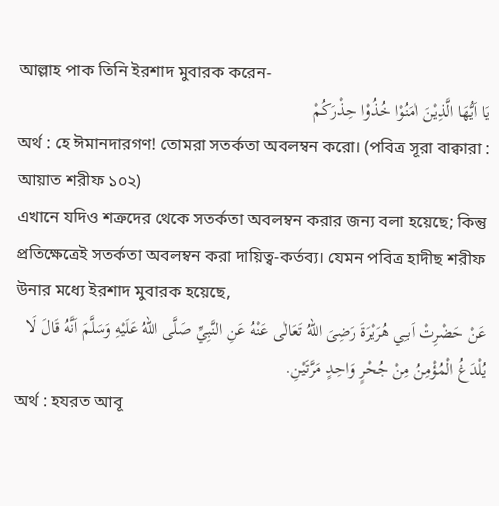আল্লাহ পাক তিনি ইরশাদ মুবারক করেন-
يَا اَيُّهَا الَّذِيْنَ اٰمَنُوْا خُذُوْا حِذْرَكُمْ
অর্থ : হে ঈমানদারগণ! তোমরা সতর্কতা অবলম্বন করো। (পবিত্র সূরা বাক্বারা : আয়াত শরীফ ১০২)
এখানে যদিও শত্রুদের থেকে সতর্কতা অবলম্বন করার জন্য বলা হয়েছে; কিন্তু প্রতিক্ষেত্রেই সতর্কতা অবলম্বন করা দায়িত্ব-কর্তব্য। যেমন পবিত্র হাদীছ শরীফ উনার মধ্যে ইরশাদ মুবারক হয়েছে,
عَنْ حَضْرِتْ اَبـِي هُرَيْرَةَ رَضِىَ اللهُ تَعَالٰى عَنْهُ عَنِ النَّبِيِّ صَلَّى اللهُ عَلَيْهِ وَسَلَّمَ اَنَّهُ قَالَ لَا يُلْدَغُ الْمُؤْمِنُ مِنْ جُحْرٍ وَاحِدٍ مَرَّتَيْنِ.
অর্থ : হযরত আবূ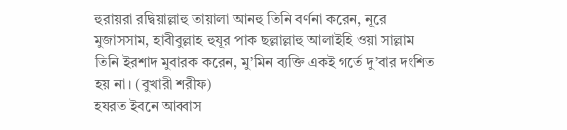হুরায়রা রদ্বিয়াল্লাহু তায়ালা আনহু তিনি বর্ণনা করেন, নূরে মুজাসসাম, হাবীবুল্লাহ হুযূর পাক ছল্লাল্লাহু আলাইহি ওয়া সাল্লাম তিনি ইরশাদ মুবারক করেন, মু’মিন ব্যক্তি একই গর্তে দু’বার দংশিত হয় না। (বুখারী শরীফ)
হযরত ইবনে আব্বাস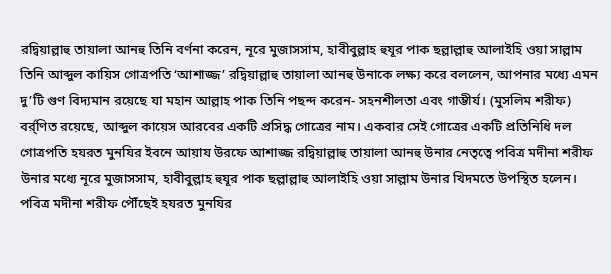রদ্বিয়াল্লাহু তায়ালা আনহু তিনি বর্ণনা করেন, নূরে মুজাসসাম, হাবীবুল্লাহ হুযূর পাক ছল্লাল্লাহু আলাইহি ওয়া সাল্লাম তিনি আব্দুল কায়িস গোত্রপতি ‘আশাজ্জ’ রদ্বিয়াল্লাহু তায়ালা আনহু উনাকে লক্ষ্য করে বললেন, আপনার মধ্যে এমন দু’টি গুণ বিদ্যমান রয়েছে যা মহান আল্লাহ পাক তিনি পছন্দ করেন- সহনশীলতা এবং গাম্ভীর্য। (মুসলিম শরীফ)
বর্র্ণিত রয়েছে, আব্দুল কায়েস আরবের একটি প্রসিদ্ধ গোত্রের নাম। একবার সেই গোত্রের একটি প্রতিনিধি দল গোত্রপতি হযরত মুনযির ইবনে আয়ায উরফে আশাজ্জ রদ্বিয়াল্লাহু তায়ালা আনহু উনার নেতৃত্বে পবিত্র মদীনা শরীফ উনার মধ্যে নূরে মুজাসসাম, হাবীবুল্লাহ হুযূর পাক ছল্লাল্লাহু আলাইহি ওয়া সাল্লাম উনার খিদমতে উপস্থিত হলেন। পবিত্র মদীনা শরীফ পৌঁছেই হযরত মুনযির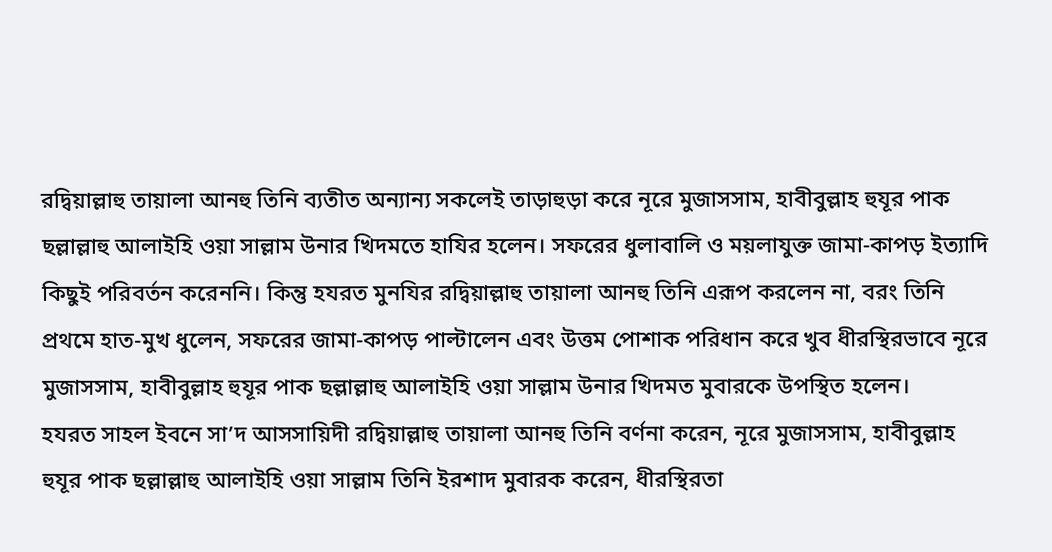রদ্বিয়াল্লাহু তায়ালা আনহু তিনি ব্যতীত অন্যান্য সকলেই তাড়াহুড়া করে নূরে মুজাসসাম, হাবীবুল্লাহ হুযূর পাক ছল্লাল্লাহু আলাইহি ওয়া সাল্লাম উনার খিদমতে হাযির হলেন। সফরের ধুলাবালি ও ময়লাযুক্ত জামা-কাপড় ইত্যাদি কিছুই পরিবর্তন করেননি। কিন্তু হযরত মুনযির রদ্বিয়াল্লাহু তায়ালা আনহু তিনি এরূপ করলেন না, বরং তিনি প্রথমে হাত-মুখ ধুলেন, সফরের জামা-কাপড় পাল্টালেন এবং উত্তম পোশাক পরিধান করে খুব ধীরস্থিরভাবে নূরে মুজাসসাম, হাবীবুল্লাহ হুযূর পাক ছল্লাল্লাহু আলাইহি ওয়া সাল্লাম উনার খিদমত মুবারকে উপস্থিত হলেন।
হযরত সাহল ইবনে সা’দ আসসায়িদী রদ্বিয়াল্লাহু তায়ালা আনহু তিনি বর্ণনা করেন, নূরে মুজাসসাম, হাবীবুল্লাহ হুযূর পাক ছল্লাল্লাহু আলাইহি ওয়া সাল্লাম তিনি ইরশাদ মুবারক করেন, ধীরস্থিরতা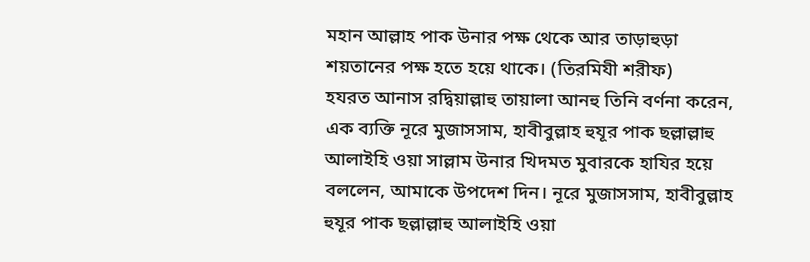মহান আল্লাহ পাক উনার পক্ষ থেকে আর তাড়াহুড়া শয়তানের পক্ষ হতে হয়ে থাকে। (তিরমিযী শরীফ)
হযরত আনাস রদ্বিয়াল্লাহু তায়ালা আনহু তিনি বর্ণনা করেন, এক ব্যক্তি নূরে মুজাসসাম, হাবীবুল্লাহ হুযূর পাক ছল্লাল্লাহু আলাইহি ওয়া সাল্লাম উনার খিদমত মুবারকে হাযির হয়ে বললেন, আমাকে উপদেশ দিন। নূরে মুজাসসাম, হাবীবুল্লাহ হুযূর পাক ছল্লাল্লাহু আলাইহি ওয়া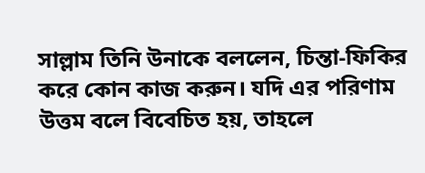সাল্লাম তিনি উনাকে বললেন, চিন্তা-ফিকির করে কোন কাজ করুন। যদি এর পরিণাম উত্তম বলে বিবেচিত হয়, তাহলে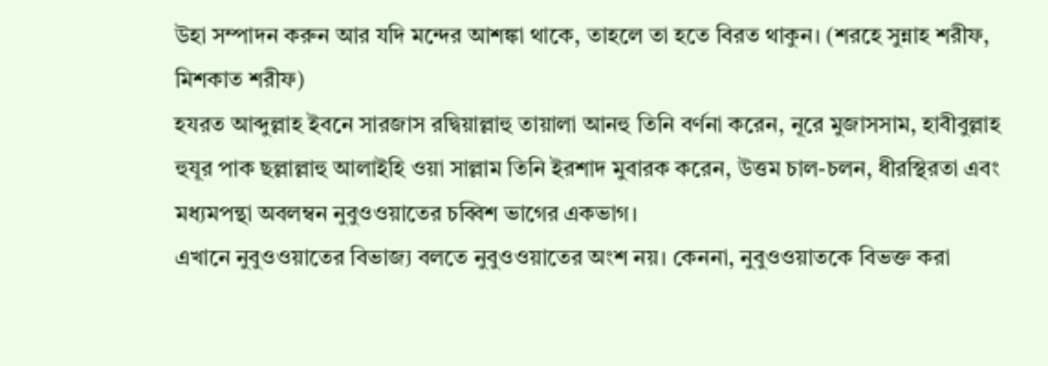উহা সম্পাদন করুন আর যদি মন্দের আশঙ্কা থাকে, তাহলে তা হতে বিরত থাকুন। (শরহে সুন্নাহ শরীফ, মিশকাত শরীফ)
হযরত আব্দুল্লাহ ইবনে সারজাস রদ্বিয়াল্লাহু তায়ালা আনহু তিনি বর্ণনা করেন, নূরে মুজাসসাম, হাবীবুল্লাহ হুযূর পাক ছল্লাল্লাহু আলাইহি ওয়া সাল্লাম তিনি ইরশাদ মুবারক করেন, উত্তম চাল-চলন, ধীরস্থিরতা এবং মধ্যমপন্থা অবলম্বন নুবুওওয়াতের চব্বিশ ভাগের একভাগ।
এখানে নুবুওওয়াতের বিভাজ্য বলতে নুবুওওয়াতের অংশ নয়। কেননা, নুবুওওয়াতকে বিভক্ত করা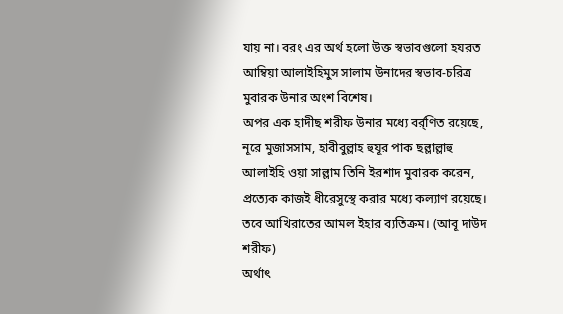যায় না। বরং এর অর্থ হলো উক্ত স্বভাবগুলো হযরত আম্বিয়া আলাইহিমুস সালাম উনাদের স্বভাব-চরিত্র মুবারক উনার অংশ বিশেষ।
অপর এক হাদীছ শরীফ উনার মধ্যে বর্র্ণিত রয়েছে, নূরে মুজাসসাম, হাবীবুল্লাহ হুযূর পাক ছল্লাল্লাহু আলাইহি ওয়া সাল্লাম তিনি ইরশাদ মুবারক করেন, প্রত্যেক কাজই ধীরেসুস্থে করার মধ্যে কল্যাণ রয়েছে। তবে আখিরাতের আমল ইহার ব্যতিক্রম। (আবূ দাউদ শরীফ)
অর্থাৎ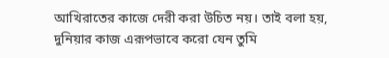আখিরাতের কাজে দেরী করা উচিত নয়। তাই বলা হয়, দুনিয়ার কাজ এরূপভাবে করো যেন তুমি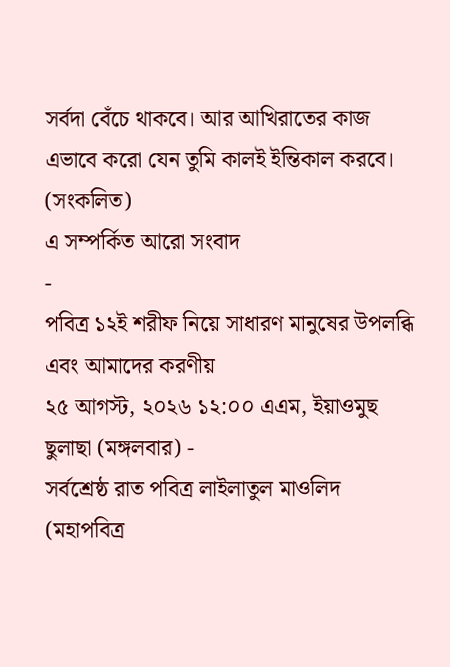সর্বদা বেঁচে থাকবে। আর আখিরাতের কাজ এভাবে করো যেন তুমি কালই ইন্তিকাল করবে।
(সংকলিত)
এ সম্পর্কিত আরো সংবাদ
-
পবিত্র ১২ই শরীফ নিয়ে সাধারণ মানুষের উপলব্ধি এবং আমাদের করণীয়
২৫ আগস্ট, ২০২৬ ১২:০০ এএম, ইয়াওমুছ ছুলাছা (মঙ্গলবার) -
সর্বশ্রেষ্ঠ রাত পবিত্র লাইলাতুল মাওলিদ (মহাপবিত্র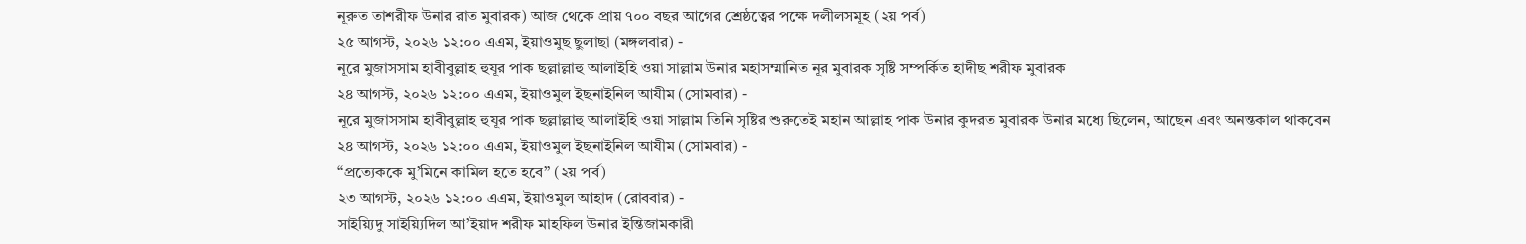নূরুত তাশরীফ উনার রাত মুবারক) আজ থেকে প্রায় ৭০০ বছর আগের শ্রেষ্ঠত্বের পক্ষে দলীলসমূহ (২য় পর্ব)
২৫ আগস্ট, ২০২৬ ১২:০০ এএম, ইয়াওমুছ ছুলাছা (মঙ্গলবার) -
নূরে মুজাসসাম হাবীবুল্লাহ হুযূর পাক ছল্লাল্লাহু আলাইহি ওয়া সাল্লাম উনার মহাসম্মানিত নূর মুবারক সৃষ্টি সম্পর্কিত হাদীছ শরীফ মুবারক
২৪ আগস্ট, ২০২৬ ১২:০০ এএম, ইয়াওমুল ইছনাইনিল আযীম (সোমবার) -
নূরে মুজাসসাম হাবীবুল্লাহ হুযূর পাক ছল্লাল্লাহু আলাইহি ওয়া সাল্লাম তিনি সৃষ্টির শুরুতেই মহান আল্লাহ পাক উনার কুদরত মুবারক উনার মধ্যে ছিলেন, আছেন এবং অনন্তকাল থাকবেন
২৪ আগস্ট, ২০২৬ ১২:০০ এএম, ইয়াওমুল ইছনাইনিল আযীম (সোমবার) -
“প্রত্যেককে মু’মিনে কামিল হতে হবে” (২য় পর্ব)
২৩ আগস্ট, ২০২৬ ১২:০০ এএম, ইয়াওমুল আহাদ (রোববার) -
সাইয়্যিদু সাইয়্যিদিল আ’ইয়াদ শরীফ মাহফিল উনার ইন্তিজামকারী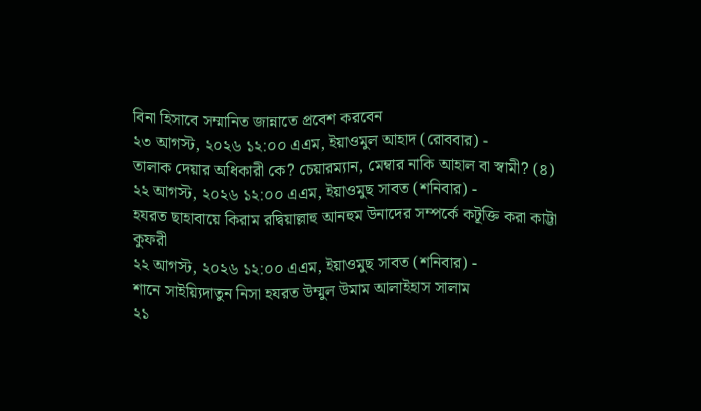বিনা হিসাবে সম্মানিত জান্নাতে প্রবেশ করবেন
২৩ আগস্ট, ২০২৬ ১২:০০ এএম, ইয়াওমুল আহাদ (রোববার) -
তালাক দেয়ার অধিকারী কে? চেয়ারম্যান, মেম্বার নাকি আহাল বা স্বামী? (৪)
২২ আগস্ট, ২০২৬ ১২:০০ এএম, ইয়াওমুছ সাবত (শনিবার) -
হযরত ছাহাবায়ে কিরাম রদ্বিয়াল্লাহু আনহুম উনাদের সম্পর্কে কটূক্তি করা কাট্টা কুফরী
২২ আগস্ট, ২০২৬ ১২:০০ এএম, ইয়াওমুছ সাবত (শনিবার) -
শানে সাইয়্যিদাতুন নিসা হযরত উম্মুল উমাম আলাইহাস সালাম
২১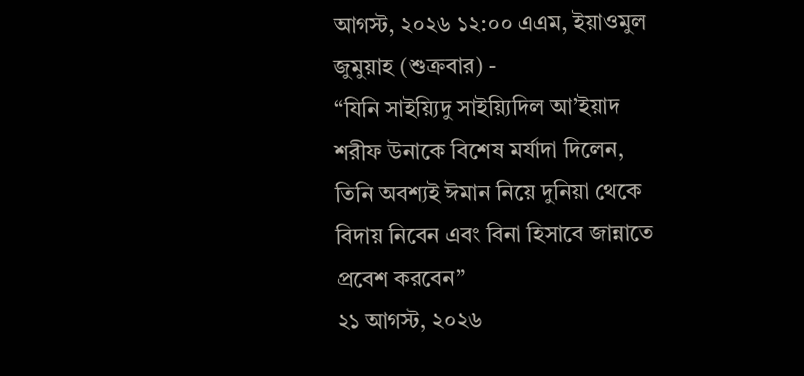আগস্ট, ২০২৬ ১২:০০ এএম, ইয়াওমুল জুমুয়াহ (শুক্রবার) -
“যিনি সাইয়্যিদু সাইয়্যিদিল আ’ইয়াদ শরীফ উনাকে বিশেষ মর্যাদা দিলেন, তিনি অবশ্যই ঈমান নিয়ে দুনিয়া থেকে বিদায় নিবেন এবং বিনা হিসাবে জান্নাতে প্রবেশ করবেন”
২১ আগস্ট, ২০২৬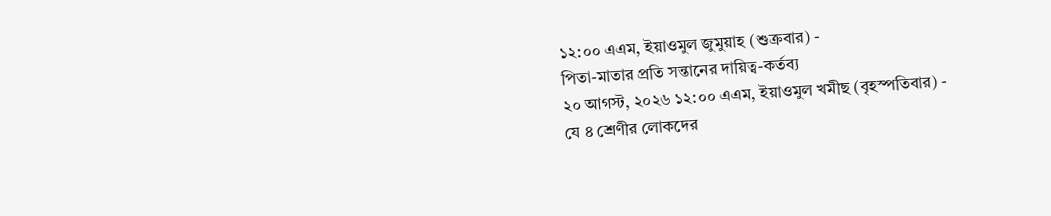১২:০০ এএম, ইয়াওমুল জুমুয়াহ (শুক্রবার) -
পিতা-মাতার প্রতি সন্তানের দায়িত্ব-কর্তব্য
২০ আগস্ট, ২০২৬ ১২:০০ এএম, ইয়াওমুল খমীছ (বৃহস্পতিবার) -
যে ৪ শ্রেণীর লোকদের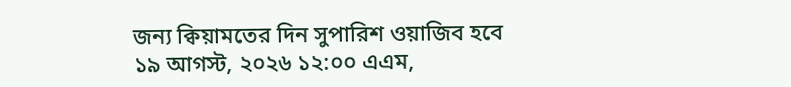জন্য ক্বিয়ামতের দিন সুপারিশ ওয়াজিব হবে
১৯ আগস্ট, ২০২৬ ১২:০০ এএম,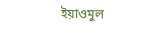ইয়াওমুল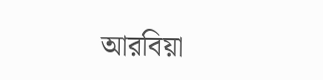আরবিয়া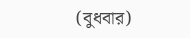(বুধবার)